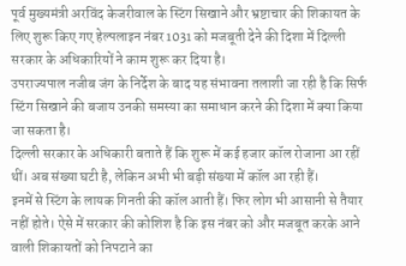पूर्व मुख्यमंत्री अरविंद केजरीवाल के स्टिंग सिखाने और भ्रष्टाचार की शिकायत के लिए शुरू किए गए हेल्पलाइन नंबर 1031 को मजबूती देने की दिशा में दिल्ली सरकार के अधिकारियों ने काम शुरू कर दिया है।
उपराज्यपाल नजीब जंग के निर्देश के बाद यह संभावना तलाशी जा रही है कि सिर्फ स्टिंग सिखाने की बजाय उनकी समस्या का समाधान करने की दिशा में क्या किया जा सकता है।
दिल्ली सरकार के अधिकारी बताते हैं कि शुरू में कई हजार कॉल रोजाना आ रहीं थीं। अब संख्या घटी है, लेकिन अभी भी बड़ी संख्या में कॉल आ रही हैं।
इनमें से स्टिंग के लायक गिनती की कॉल आती हैं। फिर लोग भी आसानी से तैयार नहीं होते। ऐसे में सरकार की कोशिश है कि इस नंबर को और मजबूत करके आने वाली शिकायतों को निपटाने का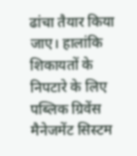ढांचा तैयार किया जाए। हालांकि शिकायतों के निपटारे के लिए पब्लिक ग्रिवेंस मैनेजमेंट सिस्टम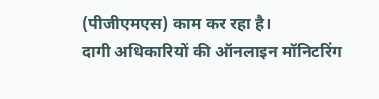(पीजीएमएस) काम कर रहा है।
दागी अधिकारियों की ऑनलाइन मॉनिटरिंग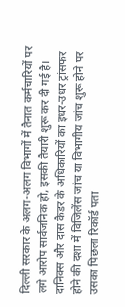दिल्ली सरकार के अलग-अलग विभागों में तैनात कर्मचारियों पर लगे आरोप सार्वजनिक हो, इसकी तैयारी शुरू कर दी गई है।
दानिक्स और दास कैडर के अधिकारियों का इधर-उधर ट्रांसफर होने की दशा में विजिलेंस जांच या विभागीय जांच शुरू होने पर उसका पिछला रिकॉर्ड पता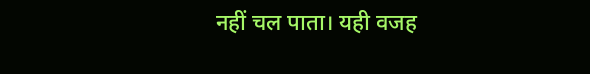नहीं चल पाता। यही वजह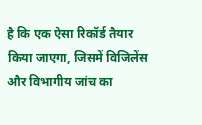है कि एक ऐसा रिकॉर्ड तैयार किया जाएगा, जिसमें विजिलेंस और विभागीय जांच का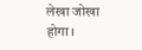लेखा जोखा होगा।